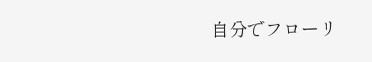自分でフローリ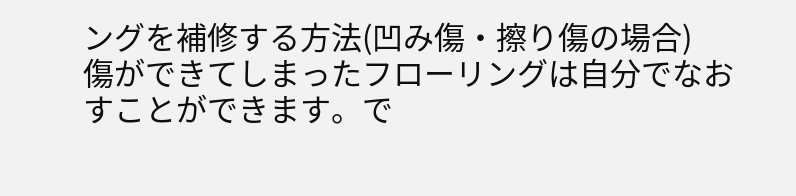ングを補修する方法(凹み傷・擦り傷の場合)
傷ができてしまったフローリングは自分でなおすことができます。で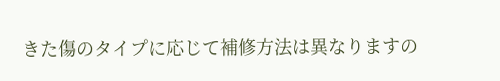きた傷のタイプに応じて補修方法は異なりますの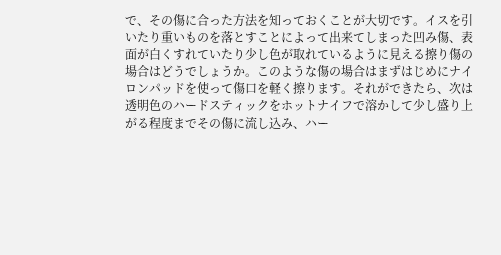で、その傷に合った方法を知っておくことが大切です。イスを引いたり重いものを落とすことによって出来てしまった凹み傷、表面が白くすれていたり少し色が取れているように見える擦り傷の場合はどうでしょうか。このような傷の場合はまずはじめにナイロンパッドを使って傷口を軽く擦ります。それができたら、次は透明色のハードスティックをホットナイフで溶かして少し盛り上がる程度までその傷に流し込み、ハー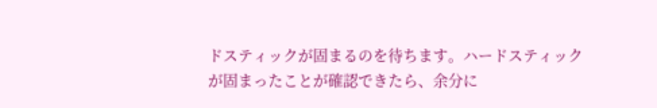ドスティックが固まるのを待ちます。ハードスティックが固まったことが確認できたら、余分に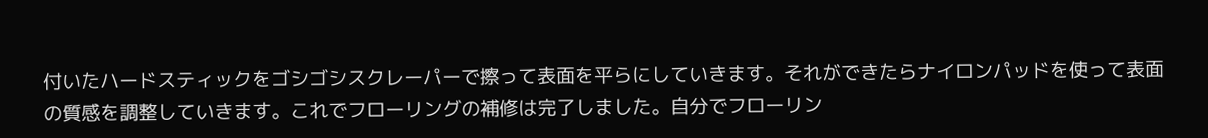付いたハードスティックをゴシゴシスクレーパーで擦って表面を平らにしていきます。それができたらナイロンパッドを使って表面の質感を調整していきます。これでフローリングの補修は完了しました。自分でフローリン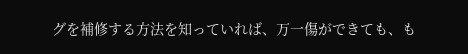グを補修する方法を知っていれば、万一傷ができても、も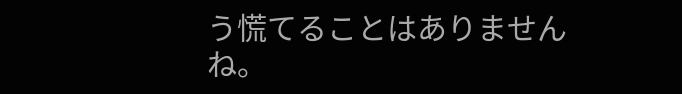う慌てることはありませんね。